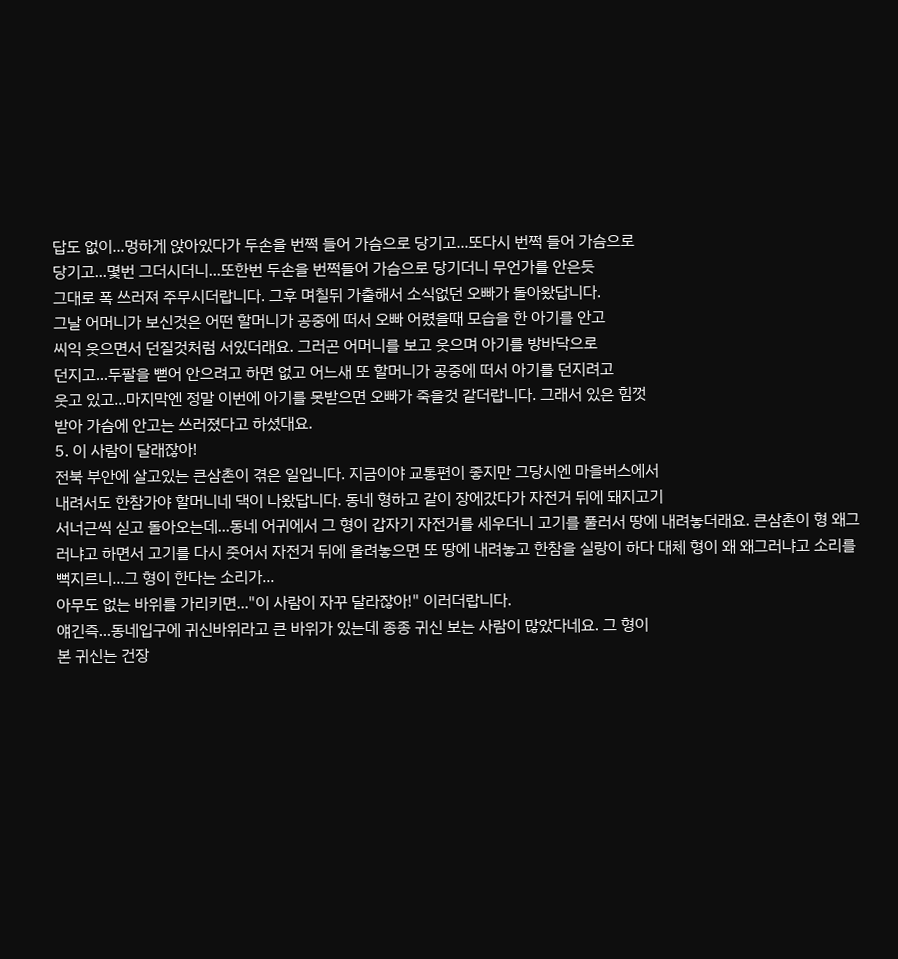답도 없이...멍하게 앉아있다가 두손을 번쩍 들어 가슴으로 당기고...또다시 번쩍 들어 가슴으로
당기고...몇번 그더시더니...또한번 두손을 번쩍들어 가슴으로 당기더니 무언가를 안은듯
그대로 폭 쓰러져 주무시더랍니다. 그후 며칠뒤 가출해서 소식없던 오빠가 돌아왔답니다.
그날 어머니가 보신것은 어떤 할머니가 공중에 떠서 오빠 어렸을때 모습을 한 아기를 안고
씨익 웃으면서 던질것처럼 서있더래요. 그러곤 어머니를 보고 웃으며 아기를 방바닥으로
던지고...두팔을 뻗어 안으려고 하면 없고 어느새 또 할머니가 공중에 떠서 아기를 던지려고
웃고 있고...마지막엔 정말 이번에 아기를 못받으면 오빠가 죽을것 같더랍니다. 그래서 있은 힘껏
받아 가슴에 안고는 쓰러졌다고 하셨대요.
5. 이 사람이 달래잖아!
전북 부안에 살고있는 큰삼촌이 겪은 일입니다. 지금이야 교통편이 좋지만 그당시엔 마을버스에서
내려서도 한참가야 할머니네 댁이 나왔답니다. 동네 형하고 같이 장에갔다가 자전거 뒤에 돼지고기
서너근씩 싣고 돌아오는데...동네 어귀에서 그 형이 갑자기 자전거를 세우더니 고기를 풀러서 땅에 내려놓더래요. 큰삼촌이 형 왜그러냐고 하면서 고기를 다시 줏어서 자전거 뒤에 올려놓으면 또 땅에 내려놓고 한참을 실랑이 하다 대체 형이 왜 왜그러냐고 소리를 뻑지르니...그 형이 한다는 소리가...
아무도 없는 바위를 가리키면..."이 사람이 자꾸 달라잖아!" 이러더랍니다.
얘긴즉...동네입구에 귀신바위라고 큰 바위가 있는데 종종 귀신 보는 사람이 많았다네요. 그 형이
본 귀신는 건장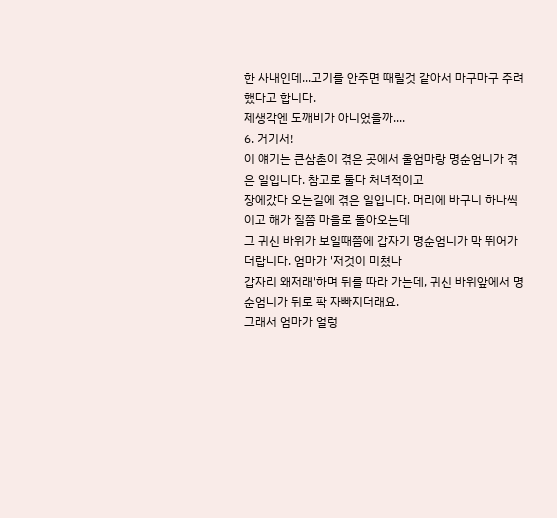한 사내인데...고기를 안주면 때릴것 같아서 마구마구 주려했다고 합니다.
제생각엔 도깨비가 아니었을까....
6. 거기서!
이 얘기는 큰삼촌이 겪은 곳에서 울엄마랑 명순엄니가 겪은 일입니다. 참고로 둘다 처녀적이고
장에갔다 오는길에 겪은 일입니다. 머리에 바구니 하나씩 이고 해가 질쯤 마을로 돌아오는데
그 귀신 바위가 보일때쯤에 갑자기 명순엄니가 막 뛰어가더랍니다. 엄마가 '저것이 미쳤나
갑자리 왜저래'하며 뒤를 따라 가는데, 귀신 바위앞에서 명순엄니가 뒤로 팍 자빠지더래요.
그래서 엄마가 얼렁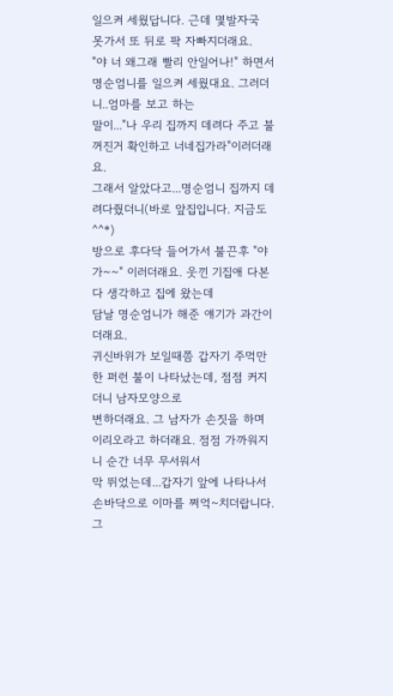일으켜 세웠답니다. 근데 몇발자국 못가서 또 뒤로 팍 자빠지더래요.
"야 너 왜그래 빨리 안일어나!" 하면서 명순엄니를 일으켜 세웠대요. 그러더니..엄마를 보고 하는
말이..."나 우리 집까지 데려다 주고 불꺼진거 확인하고 너네집가라"이러더래요.
그래서 알았다고...명순엄니 집까지 데려다줬더니(바로 앞집입니다. 지금도^^*)
방으로 후다닥 들어가서 불끈후 "야 가~~" 이러더래요. 웃낀 기집애 다본다 생각하고 집에 왔는데
담날 명순엄니가 해준 얘기가 과간이더래요.
귀신바위가 보일때쯤 갑자기 주먹만한 퍼런 불이 나타났는데, 점점 커지더니 남자모양으로
변하더래요. 그 남자가 손짓을 하며 이리오라고 하더래요. 점점 가까워지니 순간 너무 무서워서
막 뛰었는데...갑자기 앞에 나타나서 손바닥으로 이마를 쩌억~치더랍니다. 그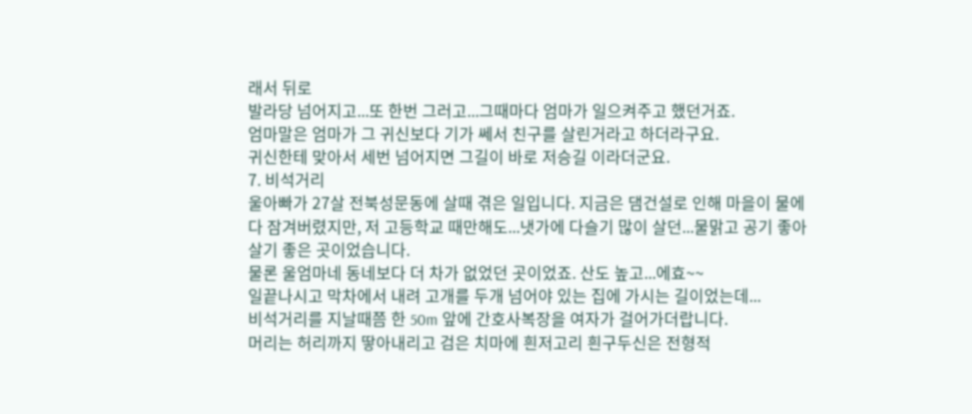래서 뒤로
발라당 넘어지고...또 한번 그러고...그때마다 엄마가 일으켜주고 했던거죠.
엄마말은 엄마가 그 귀신보다 기가 쎄서 친구를 살린거라고 하더라구요.
귀신한테 맞아서 세번 넘어지면 그길이 바로 저승길 이라더군요.
7. 비석거리
울아빠가 27살 전북성문동에 살때 겪은 일입니다. 지금은 댐건설로 인해 마을이 물에
다 잠겨버렸지만, 저 고등학교 때만해도...냇가에 다슬기 많이 살던...물맑고 공기 좋아
살기 좋은 곳이었습니다.
물론 울엄마네 동네보다 더 차가 없었던 곳이었죠. 산도 높고...에효~~
일끝나시고 막차에서 내려 고개를 두개 넘어야 있는 집에 가시는 길이었는데...
비석거리를 지날때쯤 한 50m 앞에 간호사복장을 여자가 걸어가더랍니다.
머리는 허리까지 땋아내리고 검은 치마에 흰저고리 흰구두신은 전형적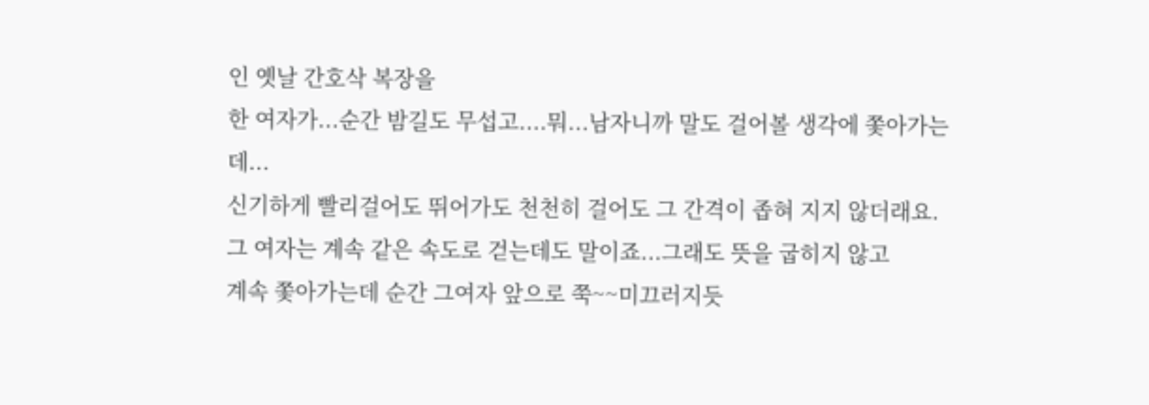인 옛날 간호삭 복장을
한 여자가...순간 밤길도 무섭고....뭐...남자니까 말도 걸어볼 생각에 쫓아가는데...
신기하게 빨리걸어도 뛰어가도 천천히 걸어도 그 간격이 좁혀 지지 않더래요.
그 여자는 계속 같은 속도로 걷는데도 말이죠...그래도 뜻을 굽히지 않고
계속 쫓아가는데 순간 그여자 앞으로 쭉~~미끄러지듯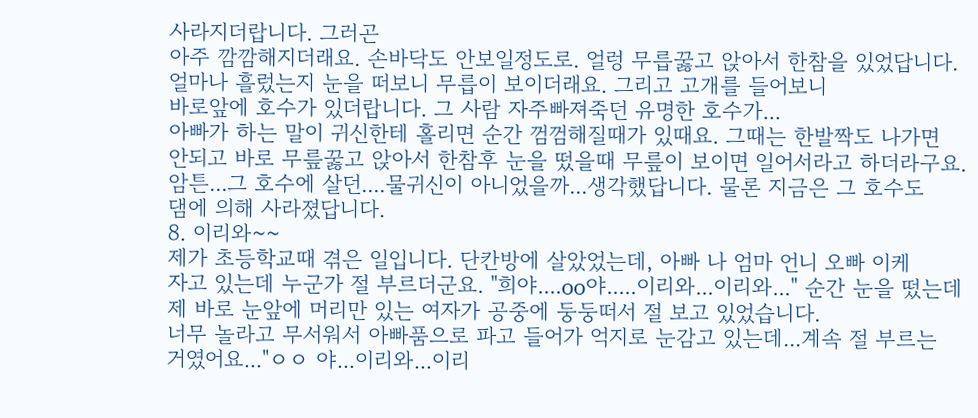사라지더랍니다. 그러곤
아주 깜깜해지더래요. 손바닥도 안보일정도로. 얼렁 무릅꿇고 앉아서 한참을 있었답니다.
얼마나 흘렀는지 눈을 떠보니 무릅이 보이더래요. 그리고 고개를 들어보니
바로앞에 호수가 있더랍니다. 그 사람 자주빠져죽던 유명한 호수가...
아빠가 하는 말이 귀신한테 홀리면 순간 껌껌해질때가 있때요. 그때는 한발짝도 나가면
안되고 바로 무릎꿇고 앉아서 한참후 눈을 떴을때 무릎이 보이면 일어서라고 하더라구요.
암튼...그 호수에 살던....물귀신이 아니었을까...생각했답니다. 물론 지금은 그 호수도
댐에 의해 사라졌답니다.
8. 이리와~~
제가 초등학교때 겪은 일입니다. 단칸방에 살았었는데, 아빠 나 엄마 언니 오빠 이케
자고 있는데 누군가 절 부르더군요. "희야....oo야.....이리와...이리와..." 순간 눈을 떴는데
제 바로 눈앞에 머리만 있는 여자가 공중에 둥둥떠서 절 보고 있었습니다.
너무 놀라고 무서워서 아빠품으로 파고 들어가 억지로 눈감고 있는데...계속 절 부르는
거였어요..."ㅇㅇ 야...이리와...이리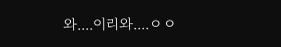와....이리와....ㅇㅇ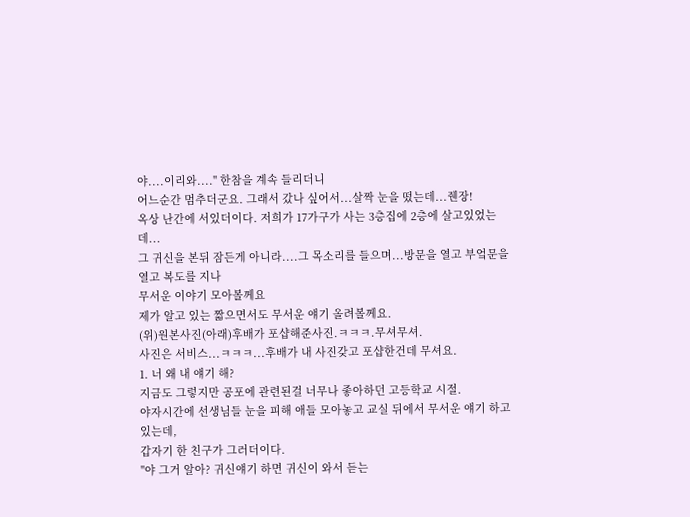야....이리와...." 한참을 계속 들리더니
어느순간 멈추더군요. 그래서 갔나 싶어서...살짝 눈을 떴는데...줸장!
옥상 난간에 서있더이다. 저희가 17가구가 사는 3층집에 2층에 살고있었는데...
그 귀신을 본뒤 잠든게 아니라....그 목소리를 들으며...방문을 열고 부엌문을 열고 복도를 지나
무서운 이야기 모아볼께요
제가 알고 있는 짧으면서도 무서운 얘기 올려볼께요.
(위)원본사진(아래)후배가 포샵해준사진.ㅋㅋㅋ.무셔무셔.
사진은 서비스...ㅋㅋㅋ...후배가 내 사진갖고 포샵한건데 무셔요.
1. 너 왜 내 얘기 해?
지금도 그렇지만 공포에 관련된걸 너무나 좋아하던 고등학교 시절.
야자시간에 선생님들 눈을 피해 애들 모아놓고 교실 뒤에서 무서운 얘기 하고 있는데,
갑자기 한 친구가 그러더이다.
"야 그거 알아? 귀신얘기 하면 귀신이 와서 듣는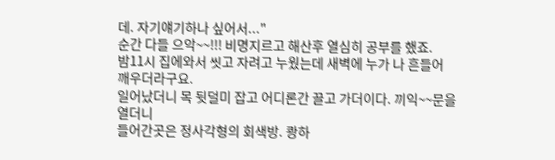데. 자기얘기하나 싶어서..."
순간 다들 으악~~!!! 비명지르고 해산후 열심히 공부를 했죠.
밤11시 집에와서 씻고 자려고 누웠는데 새벽에 누가 나 흔들어 깨우더라구요.
일어났더니 목 뒷덜미 잡고 어디론간 끌고 가더이다. 끼익~~문을 열더니
들어간곳은 정사각형의 회색방. 쾅하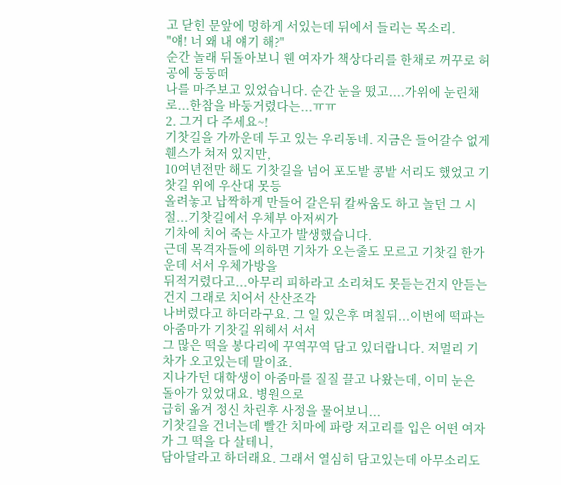고 닫힌 문앞에 멍하게 서있는데 뒤에서 들리는 목소리.
"얘! 너 왜 내 얘기 해?"
순간 놀래 뒤돌아보니 웬 여자가 책상다리를 한채로 꺼꾸로 허공에 둥둥떠
나를 마주보고 있었습니다. 순간 눈을 떴고....가위에 눈린채로...한참을 바둥거렸다는...ㅠㅠ
2. 그거 다 주세요~!
기찻길을 가까운데 두고 있는 우리동네. 지금은 들어갈수 없게 휀스가 쳐저 있지만,
10여년전만 해도 기찻길을 넘어 포도밭 콩밭 서리도 했었고 기찻길 위에 우산대 못등
올려놓고 납짝하게 만들어 갈은뒤 칼싸움도 하고 놀던 그 시절...기찻길에서 우체부 아저씨가
기차에 치어 죽는 사고가 발생했습니다.
근데 목격자들에 의하면 기차가 오는줄도 모르고 기찻길 한가운데 서서 우체가방을
뒤적거렸다고...아무리 피하라고 소리쳐도 못듣는건지 안듣는건지 그래로 치어서 산산조각
나버렸다고 하더라구요. 그 일 있은후 며칠뒤...이번에 떡파는 아줌마가 기찻길 위헤서 서서
그 많은 떡을 봉다리에 꾸역꾸역 담고 있더랍니다. 저멀리 기차가 오고있는데 말이죠.
지나가던 대학생이 아줌마를 질질 끌고 나왔는데, 이미 눈은 돌아가 있었대요. 병원으로
급히 옮겨 정신 차린후 사정을 물어보니...
기찻길을 건너는데 빨간 치마에 파랑 저고리를 입은 어떤 여자가 그 떡을 다 살테니,
담아달라고 하더래요. 그래서 열심히 담고있는데 아무소리도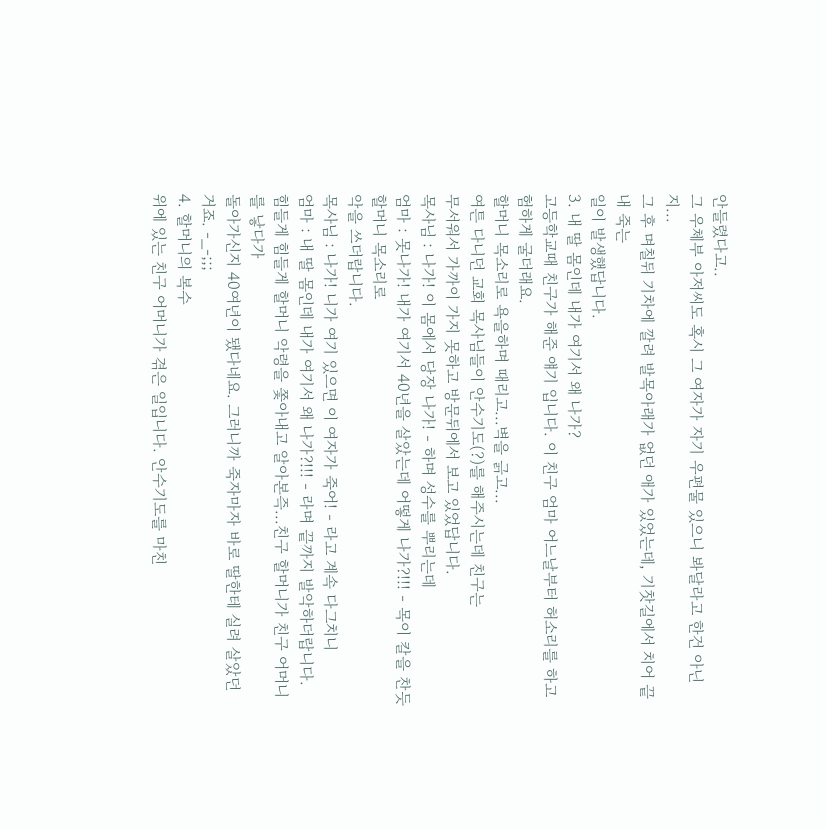안들렸다고..
그 우체부 아저씨도 혹시 그 여자가 자기 우편물 있으니 봐달라고 한건 아닌지...
그 후 며칠뒤 기차에 깔려 발목아래가 없던 애가 있었는데, 기찻길에서 치어 끝내 죽는
일이 발생했답니다.
3. 내 딸 몸인데 내가 여기서 왜 나가?
고등학교때 친구가 해준 얘기 입니다. 이 친구 엄마 어느날부터 허소리를 하고 험하게 굴더래요.
할머니 목소리로 욕을하며 때리고...벽을 긁고...
여튼 다니던 교회 목사님들이 안수기도(?)를 해주시는데 친구는
무서워서 가까이 가지 못하고 방문뒤에서 보고 있었답니다.
목사님 : 나가! 이 몸에서 당장 나가! - 하며 성수를 뿌리는데
엄마 : 못나가! 내가 여기서 40년을 살았는데 어떻게 나가?!!! - 목이 칼을 찬듯 할머니 목소리로
악을 쓰더랍니다.
목사님 : 나가! 니가 여기 있으면 이 여자가 죽어! - 라고 계속 다그치니
엄마 : 내 딸 몸인데 내가 여기서 왜 나가?!!! - 라며 끝까지 발악하더랍니다.
힘들게 힘들게 할머니 악령을 쫓아내고 알아본즉...친구 할머니가 친구 어머니를 낳다가
돌아가신지 40여년이 됐다네요. 그러니까 죽자마자 바로 딸한테 실려 살았던 거죠. -_-;;;
4. 할머니의 복수
위에 있는 친구 어머니가 겪은 일입니다. 안수기도를 마친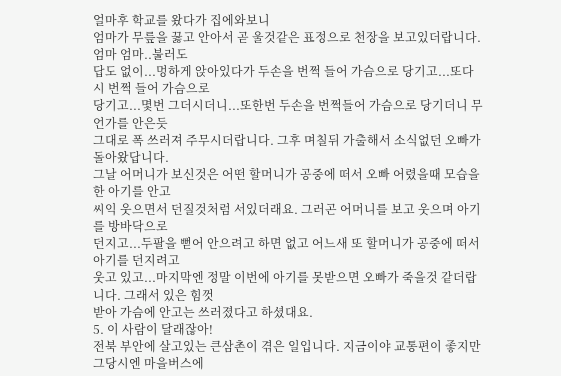얼마후 학교를 왔다가 집에와보니
엄마가 무릎을 꿇고 안아서 곧 울것같은 표정으로 천장을 보고있더랍니다. 엄마 엄마..불러도
답도 없이...멍하게 앉아있다가 두손을 번쩍 들어 가슴으로 당기고...또다시 번쩍 들어 가슴으로
당기고...몇번 그더시더니...또한번 두손을 번쩍들어 가슴으로 당기더니 무언가를 안은듯
그대로 폭 쓰러져 주무시더랍니다. 그후 며칠뒤 가출해서 소식없던 오빠가 돌아왔답니다.
그날 어머니가 보신것은 어떤 할머니가 공중에 떠서 오빠 어렸을때 모습을 한 아기를 안고
씨익 웃으면서 던질것처럼 서있더래요. 그러곤 어머니를 보고 웃으며 아기를 방바닥으로
던지고...두팔을 뻗어 안으려고 하면 없고 어느새 또 할머니가 공중에 떠서 아기를 던지려고
웃고 있고...마지막엔 정말 이번에 아기를 못받으면 오빠가 죽을것 같더랍니다. 그래서 있은 힘껏
받아 가슴에 안고는 쓰러졌다고 하셨대요.
5. 이 사람이 달래잖아!
전북 부안에 살고있는 큰삼촌이 겪은 일입니다. 지금이야 교통편이 좋지만 그당시엔 마을버스에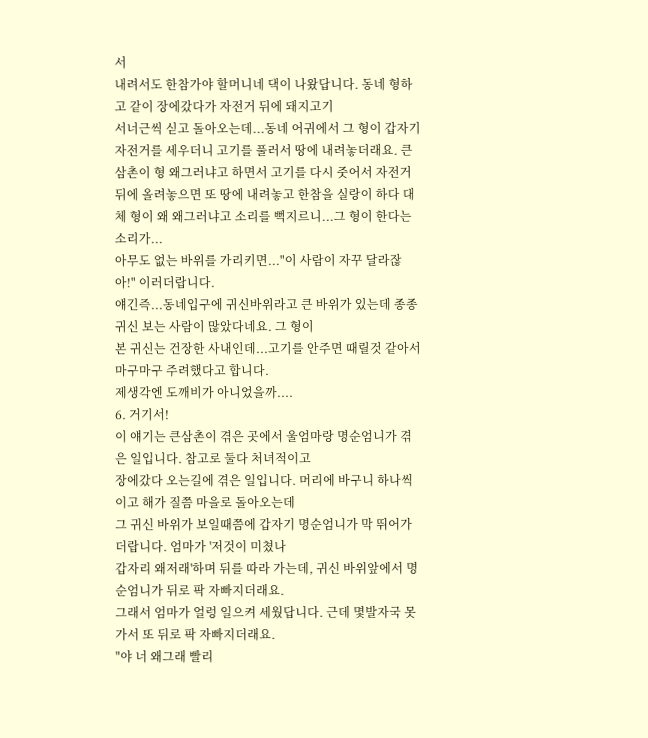서
내려서도 한참가야 할머니네 댁이 나왔답니다. 동네 형하고 같이 장에갔다가 자전거 뒤에 돼지고기
서너근씩 싣고 돌아오는데...동네 어귀에서 그 형이 갑자기 자전거를 세우더니 고기를 풀러서 땅에 내려놓더래요. 큰삼촌이 형 왜그러냐고 하면서 고기를 다시 줏어서 자전거 뒤에 올려놓으면 또 땅에 내려놓고 한참을 실랑이 하다 대체 형이 왜 왜그러냐고 소리를 뻑지르니...그 형이 한다는 소리가...
아무도 없는 바위를 가리키면..."이 사람이 자꾸 달라잖아!" 이러더랍니다.
얘긴즉...동네입구에 귀신바위라고 큰 바위가 있는데 종종 귀신 보는 사람이 많았다네요. 그 형이
본 귀신는 건장한 사내인데...고기를 안주면 때릴것 같아서 마구마구 주려했다고 합니다.
제생각엔 도깨비가 아니었을까....
6. 거기서!
이 얘기는 큰삼촌이 겪은 곳에서 울엄마랑 명순엄니가 겪은 일입니다. 참고로 둘다 처녀적이고
장에갔다 오는길에 겪은 일입니다. 머리에 바구니 하나씩 이고 해가 질쯤 마을로 돌아오는데
그 귀신 바위가 보일때쯤에 갑자기 명순엄니가 막 뛰어가더랍니다. 엄마가 '저것이 미쳤나
갑자리 왜저래'하며 뒤를 따라 가는데, 귀신 바위앞에서 명순엄니가 뒤로 팍 자빠지더래요.
그래서 엄마가 얼렁 일으켜 세웠답니다. 근데 몇발자국 못가서 또 뒤로 팍 자빠지더래요.
"야 너 왜그래 빨리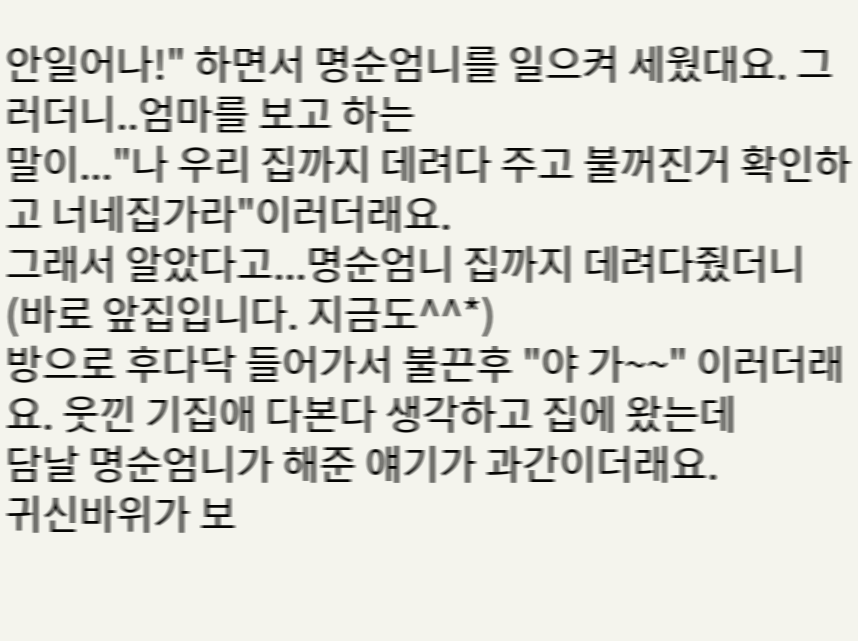안일어나!" 하면서 명순엄니를 일으켜 세웠대요. 그러더니..엄마를 보고 하는
말이..."나 우리 집까지 데려다 주고 불꺼진거 확인하고 너네집가라"이러더래요.
그래서 알았다고...명순엄니 집까지 데려다줬더니(바로 앞집입니다. 지금도^^*)
방으로 후다닥 들어가서 불끈후 "야 가~~" 이러더래요. 웃낀 기집애 다본다 생각하고 집에 왔는데
담날 명순엄니가 해준 얘기가 과간이더래요.
귀신바위가 보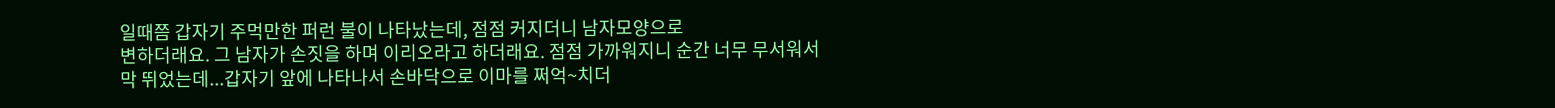일때쯤 갑자기 주먹만한 퍼런 불이 나타났는데, 점점 커지더니 남자모양으로
변하더래요. 그 남자가 손짓을 하며 이리오라고 하더래요. 점점 가까워지니 순간 너무 무서워서
막 뛰었는데...갑자기 앞에 나타나서 손바닥으로 이마를 쩌억~치더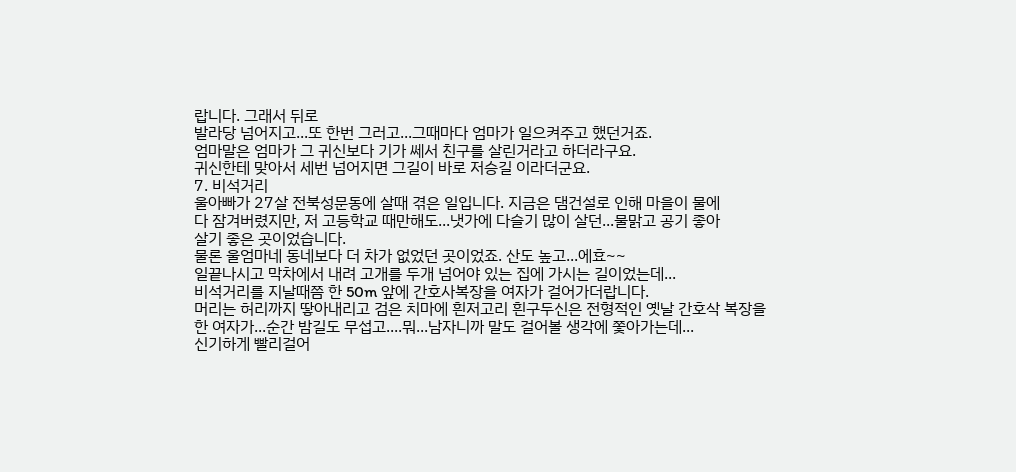랍니다. 그래서 뒤로
발라당 넘어지고...또 한번 그러고...그때마다 엄마가 일으켜주고 했던거죠.
엄마말은 엄마가 그 귀신보다 기가 쎄서 친구를 살린거라고 하더라구요.
귀신한테 맞아서 세번 넘어지면 그길이 바로 저승길 이라더군요.
7. 비석거리
울아빠가 27살 전북성문동에 살때 겪은 일입니다. 지금은 댐건설로 인해 마을이 물에
다 잠겨버렸지만, 저 고등학교 때만해도...냇가에 다슬기 많이 살던...물맑고 공기 좋아
살기 좋은 곳이었습니다.
물론 울엄마네 동네보다 더 차가 없었던 곳이었죠. 산도 높고...에효~~
일끝나시고 막차에서 내려 고개를 두개 넘어야 있는 집에 가시는 길이었는데...
비석거리를 지날때쯤 한 50m 앞에 간호사복장을 여자가 걸어가더랍니다.
머리는 허리까지 땋아내리고 검은 치마에 흰저고리 흰구두신은 전형적인 옛날 간호삭 복장을
한 여자가...순간 밤길도 무섭고....뭐...남자니까 말도 걸어볼 생각에 쫓아가는데...
신기하게 빨리걸어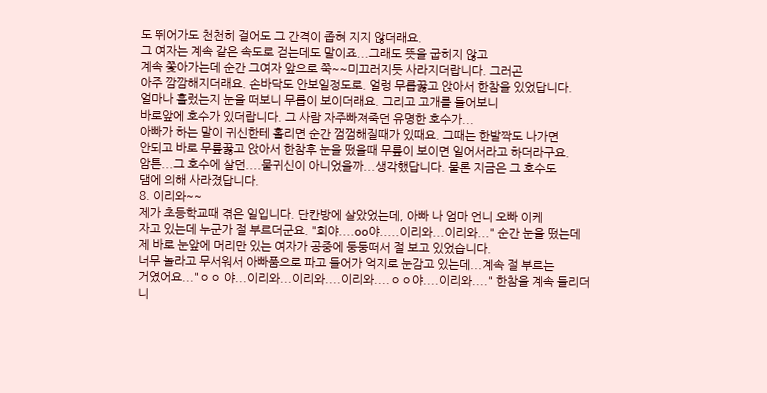도 뛰어가도 천천히 걸어도 그 간격이 좁혀 지지 않더래요.
그 여자는 계속 같은 속도로 걷는데도 말이죠...그래도 뜻을 굽히지 않고
계속 쫓아가는데 순간 그여자 앞으로 쭉~~미끄러지듯 사라지더랍니다. 그러곤
아주 깜깜해지더래요. 손바닥도 안보일정도로. 얼렁 무릅꿇고 앉아서 한참을 있었답니다.
얼마나 흘렀는지 눈을 떠보니 무릅이 보이더래요. 그리고 고개를 들어보니
바로앞에 호수가 있더랍니다. 그 사람 자주빠져죽던 유명한 호수가...
아빠가 하는 말이 귀신한테 홀리면 순간 껌껌해질때가 있때요. 그때는 한발짝도 나가면
안되고 바로 무릎꿇고 앉아서 한참후 눈을 떴을때 무릎이 보이면 일어서라고 하더라구요.
암튼...그 호수에 살던....물귀신이 아니었을까...생각했답니다. 물론 지금은 그 호수도
댐에 의해 사라졌답니다.
8. 이리와~~
제가 초등학교때 겪은 일입니다. 단칸방에 살았었는데, 아빠 나 엄마 언니 오빠 이케
자고 있는데 누군가 절 부르더군요. "희야....oo야.....이리와...이리와..." 순간 눈을 떴는데
제 바로 눈앞에 머리만 있는 여자가 공중에 둥둥떠서 절 보고 있었습니다.
너무 놀라고 무서워서 아빠품으로 파고 들어가 억지로 눈감고 있는데...계속 절 부르는
거였어요..."ㅇㅇ 야...이리와...이리와....이리와....ㅇㅇ야....이리와...." 한참을 계속 들리더니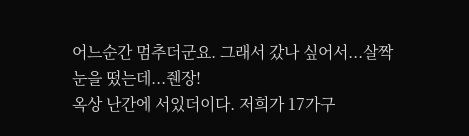어느순간 멈추더군요. 그래서 갔나 싶어서...살짝 눈을 떴는데...줸장!
옥상 난간에 서있더이다. 저희가 17가구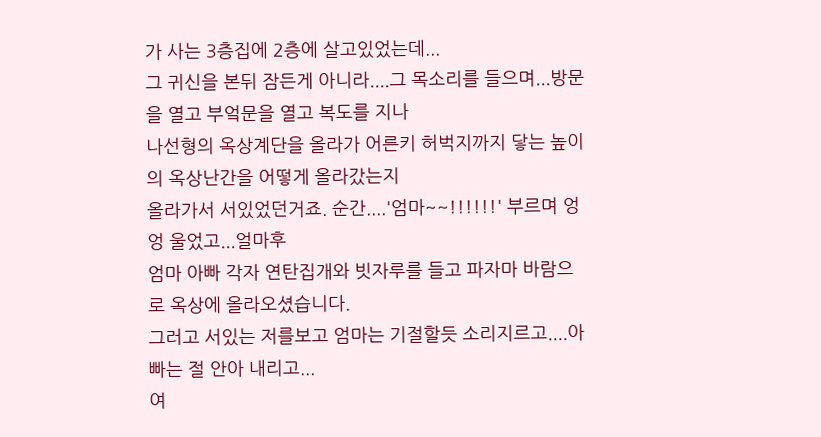가 사는 3층집에 2층에 살고있었는데...
그 귀신을 본뒤 잠든게 아니라....그 목소리를 들으며...방문을 열고 부엌문을 열고 복도를 지나
나선형의 옥상계단을 올라가 어른키 허벅지까지 닿는 높이의 옥상난간을 어떻게 올라갔는지
올라가서 서있었던거죠. 순간....'엄마~~!!!!!!' 부르며 엉엉 울었고...얼마후
엄마 아빠 각자 연탄집개와 빗자루를 들고 파자마 바람으로 옥상에 올라오셨습니다.
그러고 서있는 저를보고 엄마는 기절할듯 소리지르고....아빠는 절 안아 내리고...
여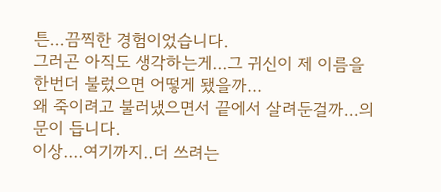튼...끔찍한 경험이었습니다.
그러곤 아직도 생각하는게...그 귀신이 제 이름을 한번더 불렀으면 어떻게 됐을까...
왜 죽이려고 불러냈으면서 끝에서 살려둔걸까...의문이 듭니다.
이상....여기까지..더 쓰려는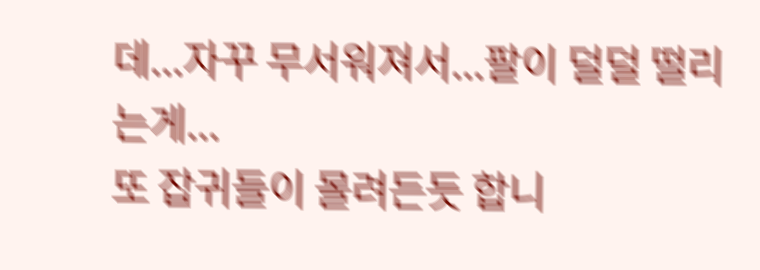데...자꾸 무서워져서...팔이 덜덜 떨리는게...
또 잡귀들이 몰려든듯 합니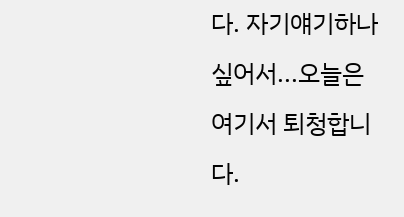다. 자기얘기하나 싶어서...오늘은 여기서 퇴청합니다.